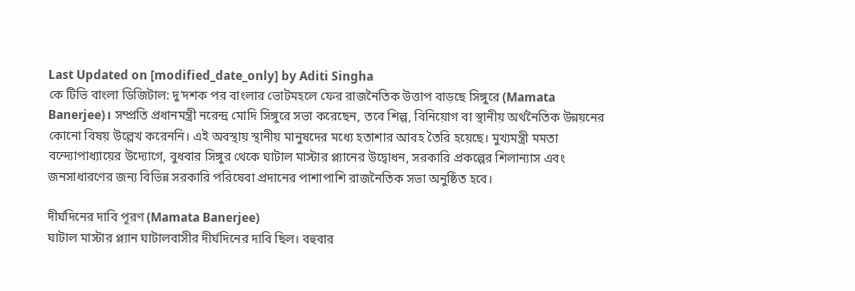Last Updated on [modified_date_only] by Aditi Singha
কে টিভি বাংলা ডিজিটাল: দু’দশক পর বাংলার ভোটমহলে ফের রাজনৈতিক উত্তাপ বাড়ছে সিঙ্গুরে (Mamata Banerjee)। সম্প্রতি প্রধানমন্ত্রী নরেন্দ্র মোদি সিঙ্গুরে সভা করেছেন, তবে শিল্প, বিনিয়োগ বা স্থানীয় অর্থনৈতিক উন্নয়নের কোনো বিষয় উল্লেখ করেননি। এই অবস্থায় স্থানীয় মানুষদের মধ্যে হতাশার আবহ তৈরি হয়েছে। মুখ্যমন্ত্রী মমতা বন্দ্যোপাধ্যায়ের উদ্যোগে, বুধবার সিঙ্গুর থেকে ঘাটাল মাস্টার প্ল্যানের উদ্বোধন, সরকারি প্রকল্পের শিলান্যাস এবং জনসাধারণের জন্য বিভিন্ন সরকারি পরিষেবা প্রদানের পাশাপাশি রাজনৈতিক সভা অনুষ্ঠিত হবে।

দীর্ঘদিনের দাবি পূরণ (Mamata Banerjee)
ঘাটাল মাস্টার প্ল্যান ঘাটালবাসীর দীর্ঘদিনের দাবি ছিল। বহুবার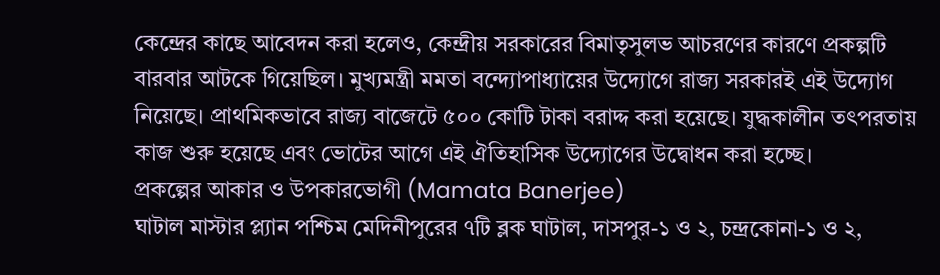কেন্দ্রের কাছে আবেদন করা হলেও, কেন্দ্রীয় সরকারের বিমাতৃসুলভ আচরণের কারণে প্রকল্পটি বারবার আটকে গিয়েছিল। মুখ্যমন্ত্রী মমতা বন্দ্যোপাধ্যায়ের উদ্যোগে রাজ্য সরকারই এই উদ্যোগ নিয়েছে। প্রাথমিকভাবে রাজ্য বাজেটে ৫০০ কোটি টাকা বরাদ্দ করা হয়েছে। যুদ্ধকালীন তৎপরতায় কাজ শুরু হয়েছে এবং ভোটের আগে এই ঐতিহাসিক উদ্যোগের উদ্বোধন করা হচ্ছে।
প্রকল্পের আকার ও উপকারভোগী (Mamata Banerjee)
ঘাটাল মাস্টার প্ল্যান পশ্চিম মেদিনীপুরের ৭টি ব্লক ঘাটাল, দাসপুর-১ ও ২, চন্দ্রকোনা-১ ও ২,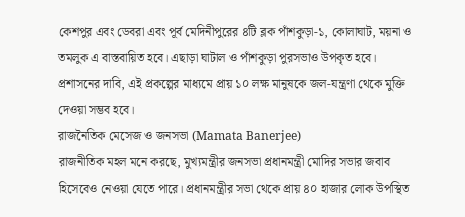কেশপুর এবং ডেবরা এবং পূর্ব মেদিনীপুরের ৪টি ব্লক পাঁশকুড়া-১, কোলাঘাট, ময়না ও তমলুক এ বাস্তবায়িত হবে। এছাড়া ঘাটাল ও পাঁশকুড়া পুরসভাও উপকৃত হবে। প্রশাসনের দাবি, এই প্রকল্পের মাধ্যমে প্রায় ১০ লক্ষ মানুষকে জল-যন্ত্রণা থেকে মুক্তি দেওয়া সম্ভব হবে।
রাজনৈতিক মেসেজ ও জনসভা (Mamata Banerjee)
রাজনীতিক মহল মনে করছে, মুখ্যমন্ত্রীর জনসভা প্রধানমন্ত্রী মোদির সভার জবাব হিসেবেও নেওয়া যেতে পারে। প্রধানমন্ত্রীর সভা থেকে প্রায় ৪০ হাজার লোক উপস্থিত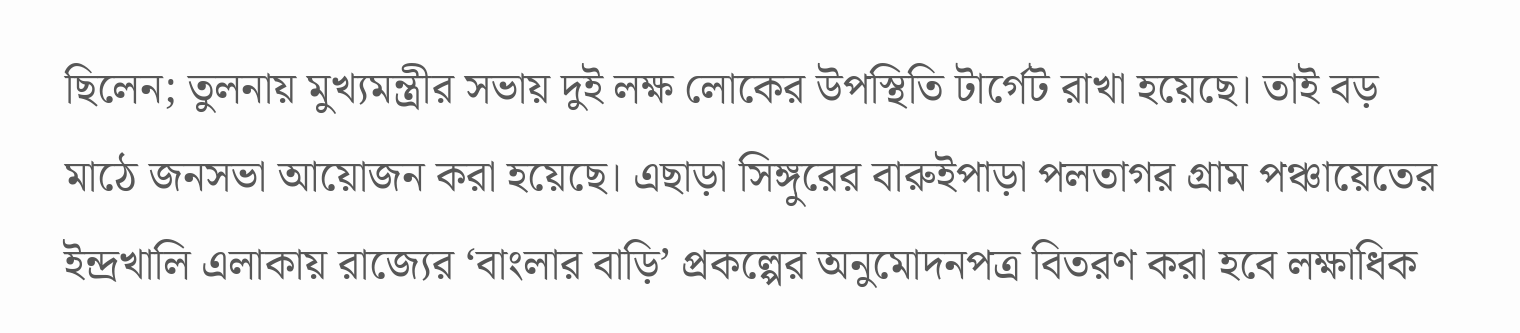ছিলেন; তুলনায় মুখ্যমন্ত্রীর সভায় দুই লক্ষ লোকের উপস্থিতি টার্গেট রাখা হয়েছে। তাই বড় মাঠে জনসভা আয়োজন করা হয়েছে। এছাড়া সিঙ্গুরের বারুইপাড়া পলতাগর গ্রাম পঞ্চায়েতের ইন্দ্রখালি এলাকায় রাজ্যের ‘বাংলার বাড়ি’ প্রকল্পের অনুমোদনপত্র বিতরণ করা হবে লক্ষাধিক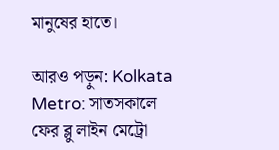মানুষের হাতে।

আরও পড়ুন: Kolkata Metro: সাতসকালে ফের ব্লু লাইন মেট্রো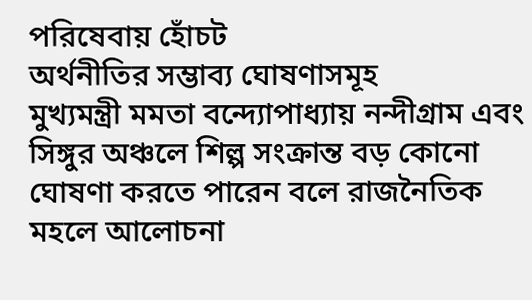পরিষেবায় হোঁচট
অর্থনীতির সম্ভাব্য ঘোষণাসমূহ
মুখ্যমন্ত্রী মমতা বন্দ্যোপাধ্যায় নন্দীগ্রাম এবং সিঙ্গুর অঞ্চলে শিল্প সংক্রান্ত বড় কোনো ঘোষণা করতে পারেন বলে রাজনৈতিক মহলে আলোচনা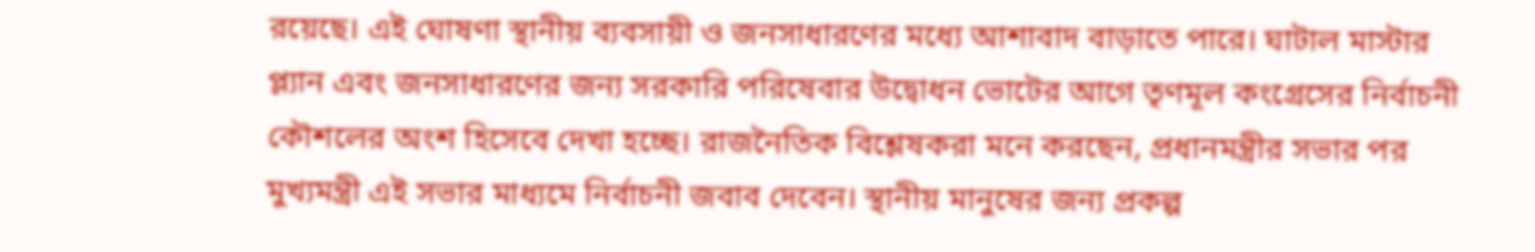রয়েছে। এই ঘোষণা স্থানীয় ব্যবসায়ী ও জনসাধারণের মধ্যে আশাবাদ বাড়াতে পারে। ঘাটাল মাস্টার প্ল্যান এবং জনসাধারণের জন্য সরকারি পরিষেবার উদ্বোধন ভোটের আগে তৃণমূল কংগ্রেসের নির্বাচনী কৌশলের অংশ হিসেবে দেখা হচ্ছে। রাজনৈতিক বিশ্লেষকরা মনে করছেন, প্রধানমন্ত্রীর সভার পর মুখ্যমন্ত্রী এই সভার মাধ্যমে নির্বাচনী জবাব দেবেন। স্থানীয় মানুষের জন্য প্রকল্প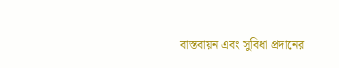বাস্তবায়ন এবং সুবিধা প্রদানের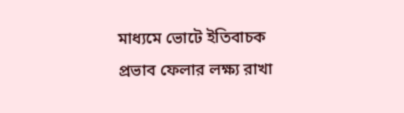মাধ্যমে ভোটে ইতিবাচক প্রভাব ফেলার লক্ষ্য রাখা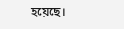হয়েছে।